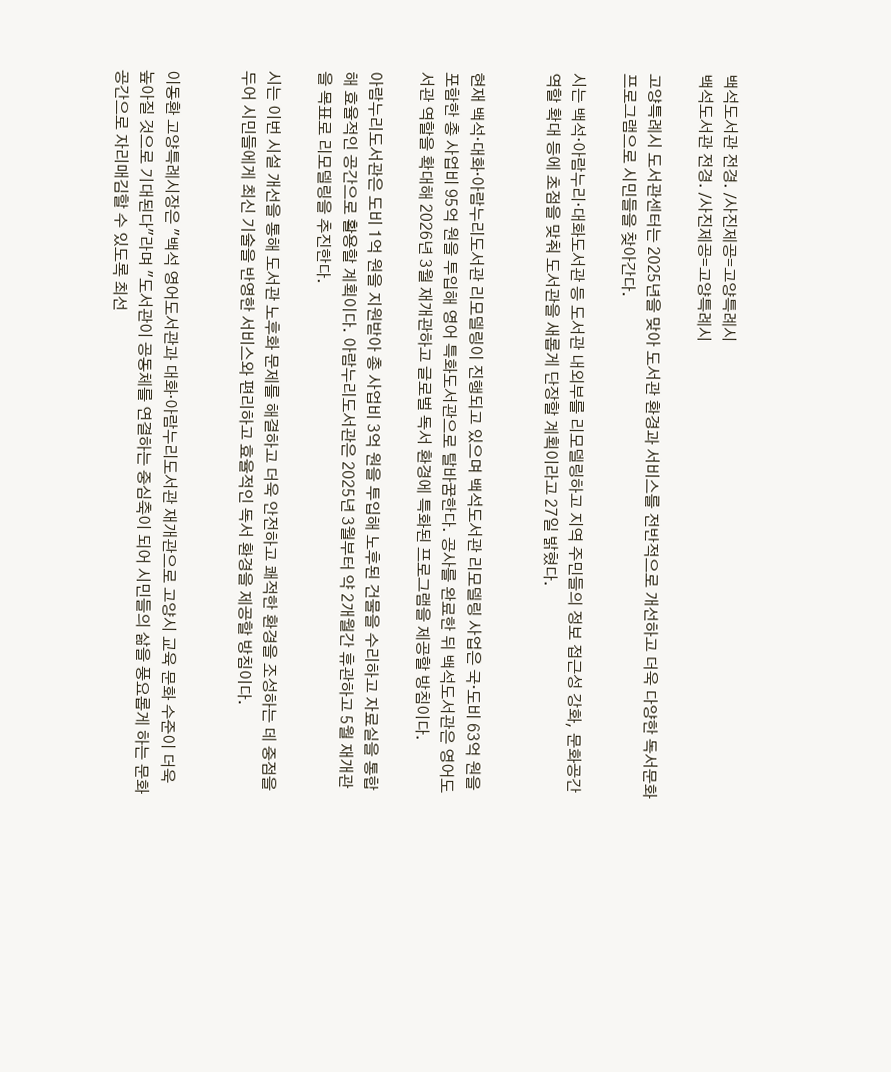백석도서관 전경. /사진제공=고양특례시
백석도서관 전경. /사진제공=고양특례시

고양특례시 도서관센터는 2025년을 맞아 도서관 환경과 서비스를 전반적으로 개선하고 더욱 다양한 독서문화 프로그램으로 시민들을 찾아간다.

시는 백석·아람누리·대화도서관 등 도서관 내외부를 리모델링하고 지역 주민들의 정보 접근성 강화, 문화공간 역할 확대 등에 초점을 맞춰 도서관을 새롭게 단장할 계획이라고 27일 밝혔다.


현재 백석·대화·아람누리도서관 리모델링이 진행되고 있으며 백석도서관 리모델링 사업은 국·도비 63억 원을 포함한 총 사업비 95억 원을 투입해 영어 특화도서관으로 탈바꿈한다. 공사를 완료한 뒤 백석도서관은 영어도서관 역할을 확대해 2026년 3월 재개관하고 글로벌 독서 환경에 특화된 프로그램을 제공할 방침이다.

아람누리도서관은 도비 1억 원을 지원받아 총 사업비 3억 원을 투입해 노후된 건물을 수리하고 자료실을 통합해 효율적인 공간으로 활용할 계획이다. 아람누리도서관은 2025년 3월부터 약 2개월간 휴관하고 5월 재개관을 목표로 리모델링을 추진한다.

시는 이번 시설 개선을 통해 도서관 노후화 문제를 해결하고 더욱 안전하고 쾌적한 환경을 조성하는 데 중점을 두어 시민들에게 최신 기술을 반영한 서비스와 편리하고 효율적인 독서 환경을 제공할 방침이다.


이동환 고양특례시장은 "백석 영어도서관과 대화·아람누리도서관 재개관으로 고양시 교육 문화 수준이 더욱 높아질 것으로 기대된다"라며 "도서관이 공동체를 연결하는 중심축이 되어 시민들의 삶을 풍요롭게 하는 문화공간으로 자리매김할 수 있도록 최선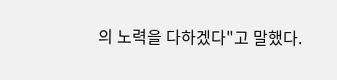의 노력을 다하겠다"고 말했다.